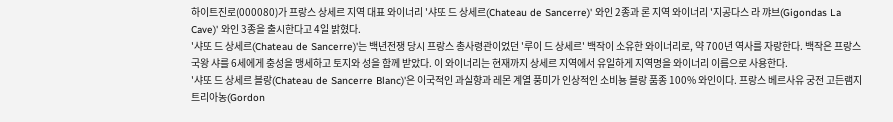하이트진로(000080)가 프랑스 상세르 지역 대표 와이너리 '샤또 드 상세르(Chateau de Sancerre)' 와인 2종과 론 지역 와이너리 '지공다스 라 꺄브(Gigondas La Cave)' 와인 3종을 출시한다고 4일 밝혔다.
'샤또 드 상세르(Chateau de Sancerre)'는 백년전쟁 당시 프랑스 총사령관이었던 '루이 드 상세르' 백작이 소유한 와이너리로, 약 700년 역사를 자랑한다. 백작은 프랑스 국왕 샤를 6세에게 충성을 맹세하고 토지와 성을 함께 받았다. 이 와이너리는 현재까지 상세르 지역에서 유일하게 지역명을 와이너리 이름으로 사용한다.
'샤또 드 상세르 블랑(Chateau de Sancerre Blanc)'은 이국적인 과실향과 레몬 계열 풍미가 인상적인 소비뇽 블랑 품종 100% 와인이다. 프랑스 베르사유 궁전 고든램지 트리아농(Gordon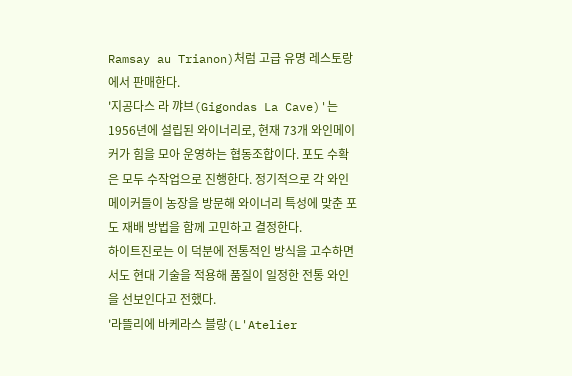Ramsay au Trianon)처럼 고급 유명 레스토랑에서 판매한다.
'지공다스 라 꺄브(Gigondas La Cave)'는 1956년에 설립된 와이너리로, 현재 73개 와인메이커가 힘을 모아 운영하는 협동조합이다. 포도 수확은 모두 수작업으로 진행한다. 정기적으로 각 와인메이커들이 농장을 방문해 와이너리 특성에 맞춘 포도 재배 방법을 함께 고민하고 결정한다.
하이트진로는 이 덕분에 전통적인 방식을 고수하면서도 현대 기술을 적용해 품질이 일정한 전통 와인을 선보인다고 전했다.
'라뜰리에 바케라스 블랑(L'Atelier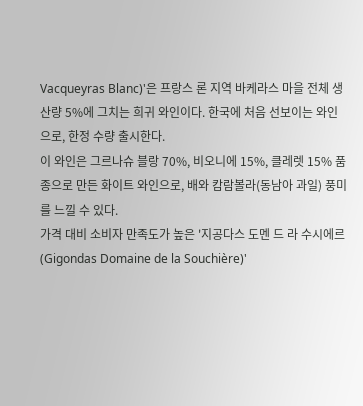Vacqueyras Blanc)'은 프랑스 론 지역 바케라스 마을 전체 생산량 5%에 그치는 희귀 와인이다. 한국에 처음 선보이는 와인으로, 한정 수량 출시한다.
이 와인은 그르나슈 블랑 70%, 비오니에 15%, 클레렛 15% 품종으로 만든 화이트 와인으로, 배와 캄람볼라(동남아 과일) 풍미를 느낄 수 있다.
가격 대비 소비자 만족도가 높은 '지공다스 도멘 드 라 수시에르(Gigondas Domaine de la Souchière)'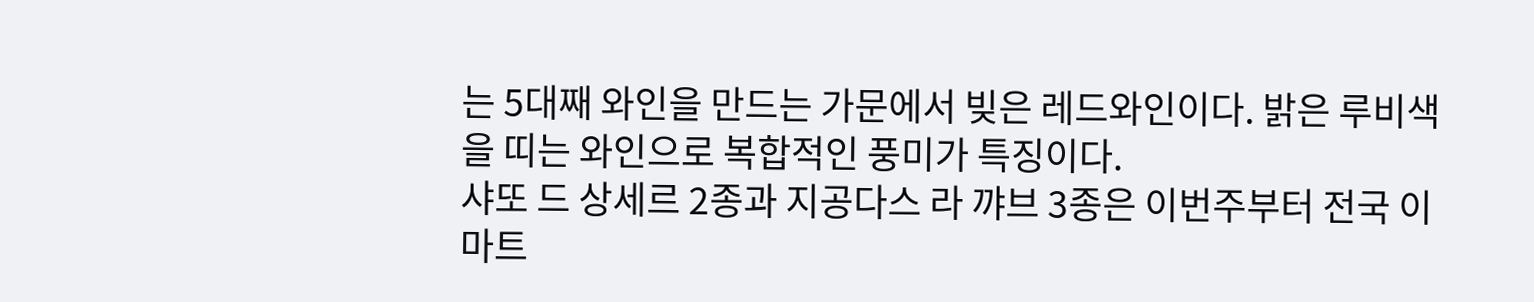는 5대째 와인을 만드는 가문에서 빚은 레드와인이다. 밝은 루비색을 띠는 와인으로 복합적인 풍미가 특징이다.
샤또 드 상세르 2종과 지공다스 라 꺄브 3종은 이번주부터 전국 이마트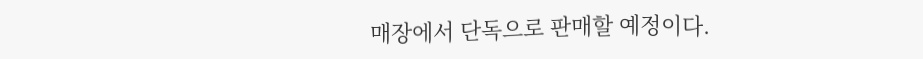매장에서 단독으로 판매할 예정이다.